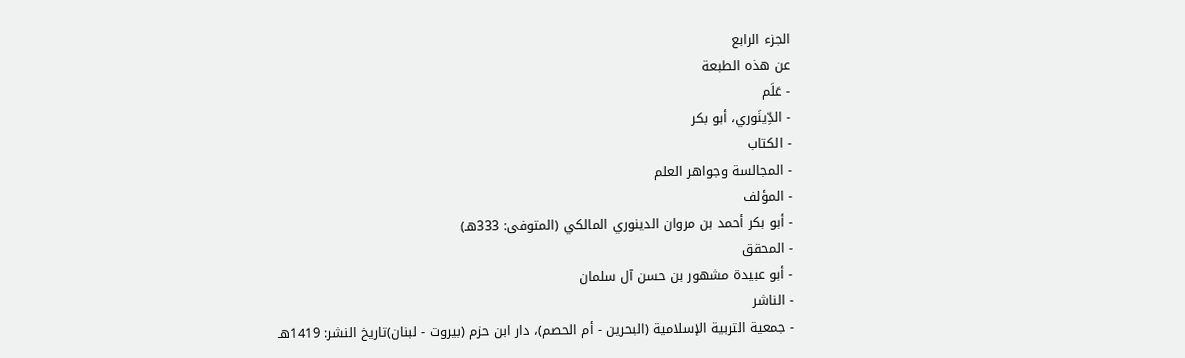الجزء الرابع
عن هذه الطبعة
- عَلَم
- الدِّينَوري، أبو بكر
- الكتاب
- المجالسة وجواهر العلم
- المؤلف
- أبو بكر أحمد بن مروان الدينوري المالكي (المتوفى: 333هـ)
- المحقق
- أبو عبيدة مشهور بن حسن آل سلمان
- الناشر
- جمعية التربية الإسلامية (البحرين - أم الحصم)، دار ابن حزم (بيروت - لبنان)تاريخ النشر: 1419هـ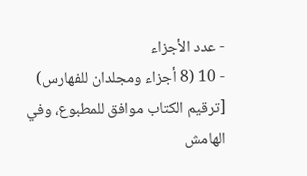- عدد الأجزاء
- 10 (8 أجزاء ومجلدان للفهارس) [ترقيم الكتاب موافق للمطبوع، وفي الهامش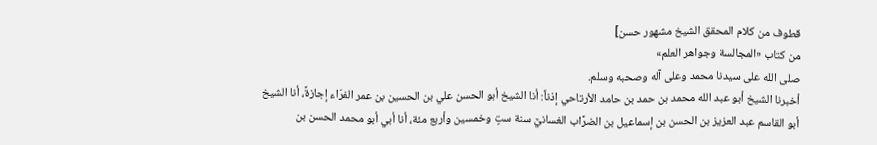قطوف من كلام المحقق الشيخ مشهور حسن]
من كتاب «المجالسة وجواهر العلم»
صلى الله على سيدنا محمد وعلى آله وصحبه وسلم.
أخبرنا الشيخ أبو عبد الله محمد بن حمد بن حامد الأرتاحي إذناً: أنا الشيخ أبو الحسن علي بن الحسين بن عمر الفرّاء إجازةً، أنا الشيخ أبو القاسم عبد العزيز بن الحسن بن إسماعيل بن الضرَّاب الغسانيَّ سنة ستٍ وخمسين وأربع مئة، أنا أبي أبو محمد الحسن بن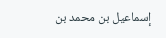إسماعيل بن محمد بن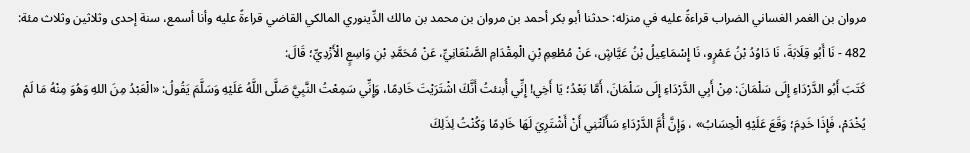مروان بن الغمر الغساني الضراب قراءةً عليه في منزله: حدثنا أبو بكر أحمد بن مروان بن محمد بن مالك الدِّينوري المالكي القاضي قراءةً عليه وأنا أسمع، سنة إحدى وثلاثين وثلاث مئة:
482 - نَا أَبُو قِلَابَةَ، نَا دَاوُدُ بْنُ عَمْرٍو، نَا إِسْمَاعِيلُ بْنُ عَيَّاشٍ، عَنْ مُطْعِمِ بْنِ الْمِقْدَامِ الصَّنْعَانِيِّ، عَنْ مُحَمَّدِ بْنِ وَاسِعٍ الْأَزْدِيِّ؛ قَالَ:
كَتَبَ أَبُو الدَّرْدَاءِ إِلَى سَلْمَانَ: مِنْ أَبِي الدَّرْدَاءِ إِلَى سَلْمَانَ، أَمَّا بَعْدُ؛ يَا أَخِي! إِنِّي أُبنئتُ أَنَّكَ اشْتَرَيْتَ خَادِمًا، وَإِنِّي سَمِعْتُ النَّبِيَّ صَلَّى اللَّهُ عَلَيْهِ وَسَلَّمَ يَقُولُ: «الْعَبْدُ مِنَ اللهِ وَهُوَ مِنْهُ مَا لَمْ يُخْدَمْ، فَإِذَا خَدِمَ؛ وَقَعَ عَلَيْهِ الْحِسَابُ» ، وَإِنَّ أُمَّ الدَّرْدَاءِ سَأَلَتْنِي أَنْ أَشْتَرِيَ لَهَا خَادِمًا وَكُنْتُ لِذَلِكَ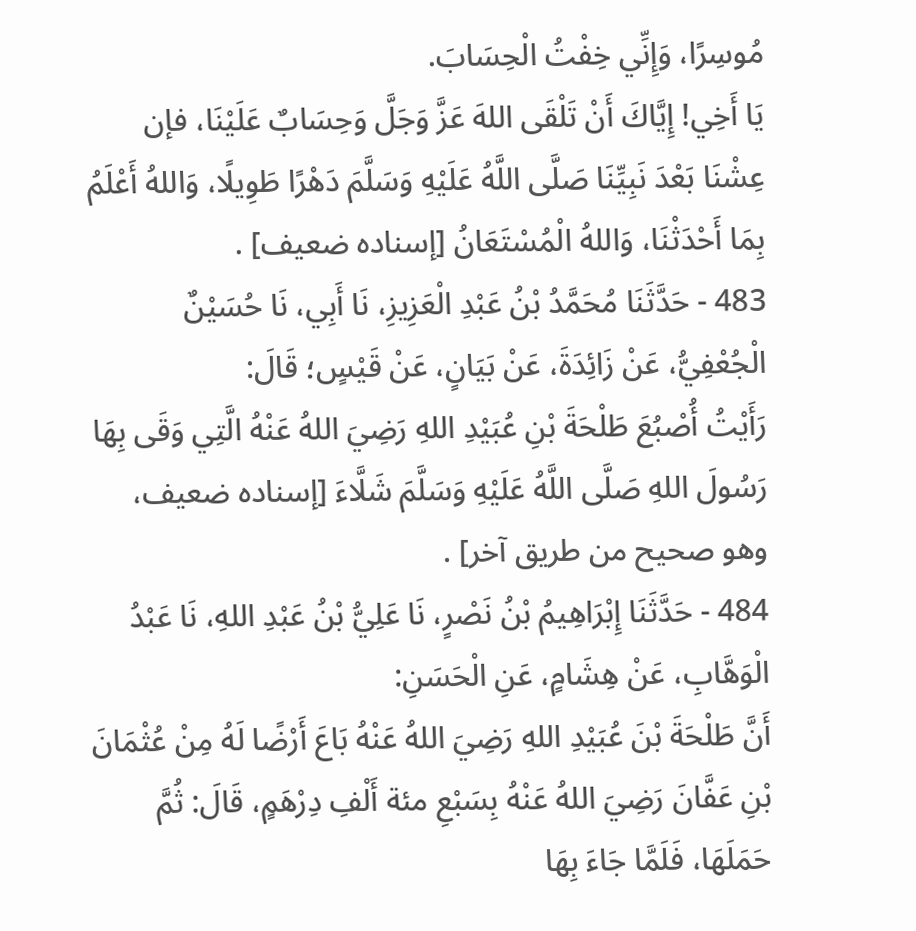مُوسِرًا، وَإِنِّي خِفْتُ الْحِسَابَ.
يَا أَخِي! إِيَّاكَ أَنْ تَلْقَى اللهَ عَزَّ وَجَلَّ وَحِسَابٌ عَلَيْنَا، فإن عِشْنَا بَعْدَ نَبِيِّنَا صَلَّى اللَّهُ عَلَيْهِ وَسَلَّمَ دَهْرًا طَوِيلًا، وَاللهُ أَعْلَمُ بِمَا أَحْدَثْنَا، وَاللهُ الْمُسْتَعَانُ [إسناده ضعيف] .
483 - حَدَّثَنَا مُحَمَّدُ بْنُ عَبْدِ الْعَزِيزِ، نَا أَبِي، نَا حُسَيْنٌ الْجُعْفِيُّ، عَنْ زَائِدَةَ، عَنْ بَيَانٍ، عَنْ قَيْسٍ؛ قَالَ:
رَأَيْتُ أُصْبُعَ طَلْحَةَ بْنِ عُبَيْدِ اللهِ رَضِيَ اللهُ عَنْهُ الَّتِي وَقَى بِهَا رَسُولَ اللهِ صَلَّى اللَّهُ عَلَيْهِ وَسَلَّمَ شَلَّاءَ [إسناده ضعيف، وهو صحيح من طريق آخر] .
484 - حَدَّثَنَا إِبْرَاهِيمُ بْنُ نَصْرٍ، نَا عَلِيُّ بْنُ عَبْدِ اللهِ، نَا عَبْدُ الْوَهَّابِ، عَنْ هِشَامٍ، عَنِ الْحَسَنِ:
أَنَّ طَلْحَةَ بْنَ عُبَيْدِ اللهِ رَضِيَ اللهُ عَنْهُ بَاعَ أَرْضًا لَهُ مِنْ عُثْمَانَ بْنِ عَفَّانَ رَضِيَ اللهُ عَنْهُ بِسَبْعِ مئة أَلْفِ دِرْهَمٍ، قَالَ: ثُمَّ حَمَلَهَا، فَلَمَّا جَاءَ بِهَا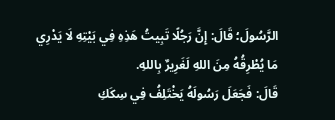الرَّسُولَ؛ قَالَ: إِنَّ رَجُلًا تَبِيتُ هَذِهِ فِي بَيْتِهِ لَا يَدْرِي مَا يُطْرِقُهُ مِنَ اللهِ لَغَرِيرٌ بِاللهِ.
قَالَ: فَجَعَلَ رَسُولَهُ يَخْتَلِفُ فِي سِكَكِ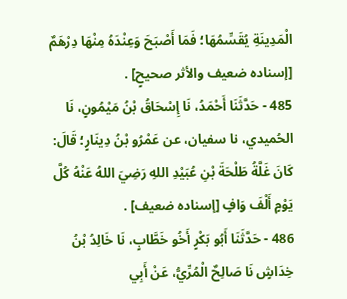الْمَدِينَةِ يُقَسِّمُهَا؛ فَمَا أَصْبَحَ وَعِنْدَهُ مِنْهَا دِرْهَمٌ [إسناده ضعيف والأثر صحيحٍ] .
485 - حَدَّثَنَا أَحْمَدُ، نَا إِسْحَاقُ بْنُ مَيْمُونٍ، نَا الحُميدي، نا سفيان، عن عَمْرُو بْنُ دِينَارٍ؛ قَالَ:
كَانَ غَلَّةُ طَلْحَةَ بْنِ عُبَيْدِ اللهِ رَضِيَ اللهُ عَنْهُ كُلَّ يَوْمٍ أَلْفَ وَافٍ [إسناده ضعيف] .
486 - حَدَّثَنَا أَبُو بَكْرٍ أَخُو خَطَّابٍ، نَا خَالِدُ بْنُ خِدَاشٍ نَا صَالِحٌ الْمُرِّيُّ، عَنْ أَبِي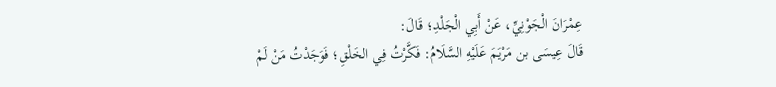عِمْرَانَ الْجَوْنِيِّ، عَنْ أَبِي الْجَلْدِ؛ قَالَ:
قَالَ عِيسَى بن مَرْيَمَ عَلَيْهِ السَّلَامُ: فَكَّرْتُ فِي الخَلْقِ؛ فَوَجَدْتُ مَنْ لَمْ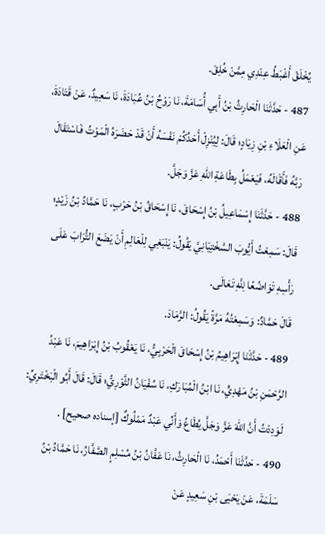يُخْلَقْ أَغْبَطُ عِنْدِي مِمَّنْ خُلِقَ.
487 - حَدَّثَنَا الْحَارِثُ بْنُ أَبِي أُسَامَةَ، نَا رَوْحُ بْنُ عُبَادَةَ، نَا سَعِيدٌ، عَنْ قَتَادَةَ، عَنِ الْعَلَاءِ بْنِ زِيَادٍ؛ قَالَ: لِيُنْزِلْ أَحَدُكُمْ نَفْسَهُ أَنْ قَدْ حَضَرَهُ الْمَوْتُ فَاسْتَقَالَ رَبَّهُ فَأَقَالَهُ، فَيَعْمَلُ بِطَاعَةِ اللهِ عَزَّ وَجَلَّ.
488 - حَدَّثَنَا إِسْمَاعِيلُ بْنُ إِسْحَاقَ، نَا إِسْحَاقُ بْنُ حَرْبٍ، نَا حَمَّادُ بْنُ زَيْدٍ؛ قَالَ: سَمِعْتُ أَيُّوبَ السَّخْتِيَانِيَّ يَقُولُ: يَنْبَغِي لِلْعَالِمِ أَنْ يَضَعَ التُّرَابَ عَلَى رَأْسِهِ تَوَاضُعًا لِلَّهِ تَعَالَى.
قَالَ حَمَّادٌ: وَسَمِعْتُهُ مَرَّةً يَقُولُ: الرَّمَادَ.
489 - حَدَّثَنَا إِبْرَاهِيمُ بْنُ إِسْحَاقَ الْحَرْبِيُّ، نَا يَعْقُوبُ بْنُ إِبْرَاهِيمَ، نَا عَبْدُ الرَّحْمَنِ بْنُ مَهْدِيٍّ، نَا ابْنُ الْمُبَارَكِ، نَا سُفْيَانُ الثَّوْرِيُّ؛ قَالَ: قَالَ أَبُو الْبَخْتَرِيِّ:
لَوَدِدْتُ أَنَّ اللهَ عَزَّ وَجَلَّ يُطَاعُ وَأَنِّي عَبْدٌ مَمْلُوكٌ [إسناده صحيح] .
490 - حَدَّثَنَا أَحْمَدُ، نَا الْحَارِثُ، نَا عَفَّانُ بْنُ مُسْلِمٍ الصَّفَّارُ، نَا حَمَّادُ بْنُ سَلَمَةَ، عَنْ يَحْيَى بْنِ سَعِيدٍ عَنْ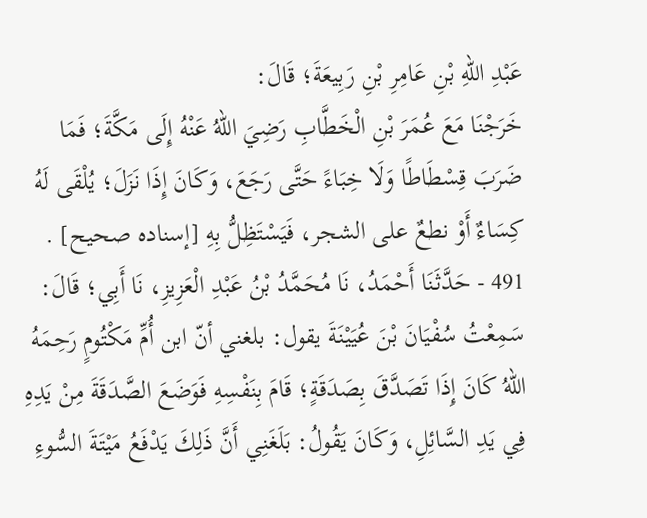عَبْدِ اللهِ بْنِ عَامِرِ بْنِ رَبِيعَةَ؛ قَالَ:
خَرَجْنَا مَعَ عُمَرَ بْنِ الْخَطَّابِ رَضِيَ اللهُ عَنْهُ إِلَى مَكَّةَ؛ فَمَا ضَرَبَ قِسْطَاطًا وَلَا خِبَاءً حَتَّى رَجَعَ، وَكَانَ إِذَا نَزَلَ؛ يُلْقَى لَهُ كِسَاءٌ أَوْ نطعٌ على الشجر، فَيَسْتَظِلُّ بِهِ [إسناده صحيح] .
491 - حَدَّثَنَا أَحْمَدُ، نَا مُحَمَّدُ بْنُ عَبْدِ الْعَزِيزِ، نَا أَبِي؛ قَالَ: سَمِعْتُ سُفْيَانَ بْنَ عُيَيْنَةَ يقول: بلغني أنّ ابن أُمِّ مَكْتُومٍ رَحِمَهُ اللهُ كَانَ إِذَا تَصَدَّقَ بِصَدَقَةٍ؛ قَامَ بِنَفْسِهِ فَوَضَعَ الصَّدَقَةَ مِنْ يَدِهِ فِي يَدِ السَّائِلِ، وَكَانَ يَقُولُ: بَلَغَنِي أَنَّ ذَلِكَ يَدْفَعُ مَيْتَةَ السُّوءِ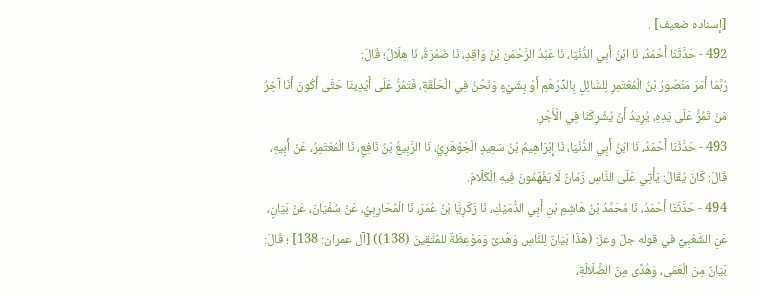[إسناده ضعيف] .
492 - حَدَّثَنَا أَحْمَدُ، نَا ابْنُ أَبِي الدُّنْيَا، نَا عَبْدُ الرَّحْمَنِ بْنُ وَاقِدٍ، نَا ضَمْرَةُ، نَا هِلَالٌ؛ قَالَ:
رُبَّمَا أَمَرَ مَنْصُورُ بْنُ الْمُعْتَمِرِ لِلسَّائِلِ بِالدِّرْهَمِ أَوْ بِشَيْءٍ وَنَحْنُ فِي الْحَلْقَةِ، فَتَمُرُّ عَلَى أَيْدِينَا حَتَّى أَكُونَ أَنَا آخِرُ مَنْ تَمُرُّ عَلَى يَدِهِ، يُرِيدُ أَنْ يُشْرِكَنَا فِي الْأَجْرِ.
493 - حَدَّثَنَا أَحْمَدُ، نَا ابْنُ أَبِي الدُّنْيَا، نَا إِبْرَاهِيمُ بْنُ سَعِيدٍ الْجَوْهَرِيُّ، نَا الرَّبِيعُ بْنُ نَافِعٍ، نَا الْمُعْتَمِرُ، عَنْ أَبِيهِ، قَالَ: كَانَ يُقَالُ: يَأْتِي عَلَى النَّاسِ زَمَانٌ لَا يَفْهَمُونَ فِيهِ الْكَلَامَ.
494 - حَدَّثَنَا أَحْمَدُ، نَا مُحَمَّدُ بْنُ هَاشِمِ بْنِ أَبِي الدُّمَيْكِ، نَا زَكَرِيَّا بْنُ عُمَرَ، نَا الْمُحَارِبِيُّ، عَنْ سُفْيَانَ، عَنْ بَيَانٍ، عَنِ الشَّعْبِيِّ في قوله جلّ وعزّ: (هَذَا بَيَانٌ لِلنَّاسِ وَهُدىً وَمَوْعِظَةٌ للمُتَّقِينَ (138)) [آل عمران: 138] ؛ قَالَ:
بَيَانٌ مِنَ الْعَمَى، وَهُدًى مِنَ الضَّلَالَةِ،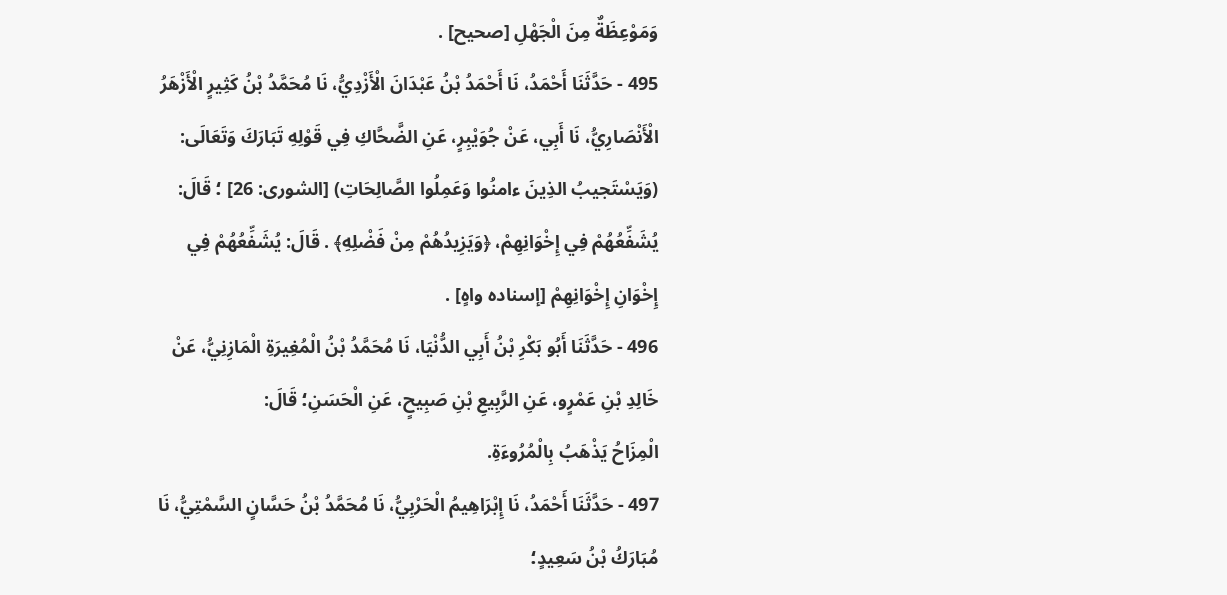وَمَوْعِظَةٌ مِنَ الْجَهْلِ [صحيح] .
495 - حَدَّثَنَا أَحْمَدُ، نَا أَحْمَدُ بْنُ عَبْدَانَ الْأَزْدِيُّ، نَا مُحَمَّدُ بْنُ كَثِيرٍ الْأَزْهَرُ الْأَنْصَارِيُّ، نَا أَبِي، عَنْ جُوَيْبِرٍ، عَنِ الضَّحَّاكِ فِي قَوْلِهِ تَبَارَكَ وَتَعَالَى: (وَيَسْتَجيبُ الذِينَ ءامنُوا وَعَمِلُوا الصَّالِحَاتِ) [الشورى: 26] ؛ قَالَ: يُشَفِّعُهُمْ فِي إِخْوَانِهِمْ، ﴿وَيَزِيدُهُمْ مِنْ فَضْلِهِ﴾ . قَالَ: يُشَفِّعُهُمْ فِي إِخْوَانِ إِخْوَانِهِمْ [إسناده واهٍ] .
496 - حَدَّثَنَا أَبُو بَكْرِ بْنُ أَبِي الدُّنْيَا، نَا مُحَمَّدُ بْنُ الْمُغِيرَةِ الْمَازِنِيُّ، عَنْ خَالِدِ بْنِ عَمْرٍو، عَنِ الرَّبِيعِ بْنِ صَبِيحٍ، عَنِ الْحَسَنِ؛ قَالَ:
الْمِزَاحُ يَذْهَبُ بِالْمُرُوءَةِ.
497 - حَدَّثَنَا أَحْمَدُ، نَا إِبْرَاهِيمُ الْحَرْبِيُّ، نَا مُحَمَّدُ بْنُ حَسَّانٍ السَّمْتِيُّ، نَا مُبَارَكُ بْنُ سَعِيدٍ؛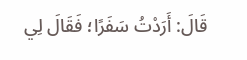قَالَ: أَرَدْتُ سَفَرًا؛ فَقَالَ لِي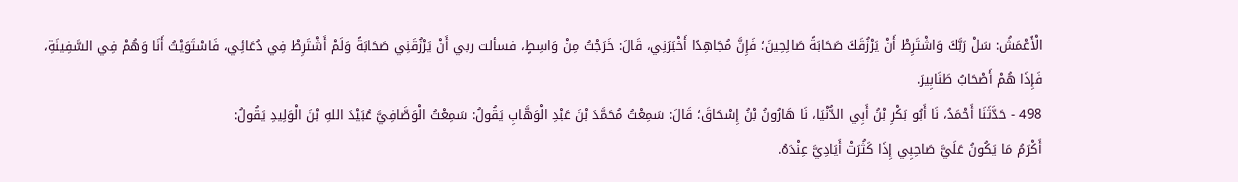الْأَعْمَشُ: سَلْ رَبَّكَ وَاشْتَرِطْ أَنْ يَرْزُقَكَ صَحَابَةً صَالِحِينَ؛ فَإِنَّ مُجَاهِدًا أَخْبَرَنِي، قَالَ: خَرَجْتُ مِنْ وَاسِطٍ، فسألت ربي أَنْ يَرْزُقَنِي صَحَابَةً وَلَمْ أَشْتَرِطْ فِي دُعَائِي، فَاسْتَوَيْتُ أَنَا وَهُمْ فِي السَّفِينَةِ، فَإِذَا هُمْ أَصْحَابُ طَنَابِيرَ.
498 - حَدَّثَنَا أَحْمَدُ، نَا أَبُو بَكْرِ بْنُ أَبِي الدُّنْيَا، نَا هَارُونُ بْنُ إِسْحَاقَ؛ قَالَ: سَمِعْتُ مُحَمَّدَ بْنَ عَبْدِ الْوَهَّابِ يَقُولُ: سَمِعْتُ الْوَصَّافِيَّ عُبَيْدَ اللهِ بْنَ الْوَلِيدِ يَقُولُ:
أَكْرَمُ مَا يَكُونُ عَلَيَّ صَاحِبِي إِذَا كَثُرَتْ أَيَادِيَّ عِنْدَهُ.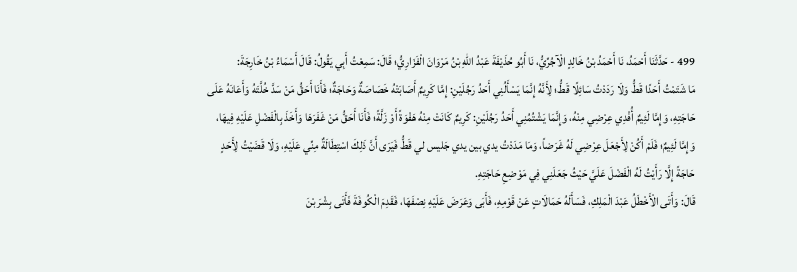499 - حَدَّثَنَا أَحْمَدُ، نَا أَحْمَدُ بْنُ خَالِدٍ الْآجُرِّيُّ، نَا أَبُو حُذَيْفَةَ عَبْدُ اللهِ بْنُ مَرْوَانَ الْفَزَارِيُّ؛ قَالَ: سَمِعْتُ أَبِي يَقُولُ: قَالَ أَسْمَاءُ بْنُ خَارِجَةَ:
مَا شَتَمْتُ أَحَدًا قَطُّ وَلَا رَدَدْتُ سَائِلًا قَطُّ؛ لِأَنَّهُ إِنَّمَا يَسْأَلُنِي أَحَدُ رَجُلَيْنِ: إِمَّا كَرِيمٌ أَصَابَتْهُ خَصَاصَةٌ وَحَاجَةٌ؛ فَأَنَا أَحَقُّ مَنْ سَدَّ خُلَّتَهُ وَأَعَانَهُ عَلَى حَاجَتِهِ، وَإِمَّا لَئِيمٌ أُفْدِي عِرْضِي مِنْهُ، وَإِنَّمَا يَشْتُمُنِي أَحَدُ رَجُلَيْنِ: كَرِيمٌ كَانَتْ مِنْهُ هَفْوَةً أَوْ زَلَّةً؛ فَأَنَا أَحَقُّ مَنْ غَفَرَهَا وَأَخَذَ بِالْفَضْلِ عَلَيْهِ فِيهَا، وَإِمَّا لَئِيمٌ؛ فَلَمْ أَكُنْ لِأَجْعَلَ عِرْضِي لَهُ غَرَضاً، وَمَا مَدَدْتُ يدي بين يدي جَليس لي قَطُّ فَيَرَى أَنَّ ذَلِكَ اسْتِطَالَةٌ مِنِّي عَلَيْهِ، وَلَا قَضَيْتُ لِأَحَدٍ حَاجَةً إِلَّا رَأَيْتُ لَهُ الْفَضْلَ عَلَيَّ حَيْثُ جَعَلَنِي فِي مَوْضِعِ حَاجَتِهِ.
قَالَ: وَأَتَى الْأَخْطَلُ عَبْدَ الْمَلِكِ، فَسَأَلَهُ حَمَالَاتٍ عَنْ قَوْمِهِ، فَأَبَى وَعَرَضَ عَلَيْهِ نِصْفَهَا، فَقَدِمَ الْكُوفَةَ فَأَتَى بِشْرَ بْنَ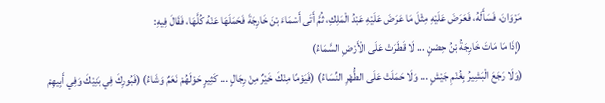مَرْوَانَ، فَسَأَلَهُ، فَعَرَضَ عَلَيْهِ مِثْلَ مَا عَرَضَ عَلَيْهِ عَبْدُ الْمَلِكِ، ثُمَّ أَتَى أَسْمَاءَ بْنَ خَارِجَةَ فَحَمَلَهَا عَنْهُ كُلَّهَا، فَقَالَ فِيهِ:
(إِذَا مَا مَاتَ خَارِجَةُ بْنُ حِصْنٍ ... لَا قَطَرَتْ عَلَى الْأَرْضِ السَّمَاءُ)
(وَلَا رَجَعَ الْبَشِيرُ بِغُنْمِ جَيْشٍ ... وَلَا حَمَلَتْ عَلَى الطُّهْرِ النِّسَاءُ) (فَيَوْمًا مِنْكَ خَيْرٌ مِنْ رِجَالٍ ... كَثِيرٍ حَوْلَهُمْ نَعَمٌ وَشَاءُ) (فَبُورِكَ فِي بَنِيْكَ وَفِي أَبِيهِمْ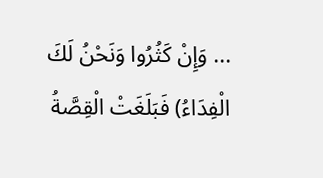... وَإِنْ كَثُرُوا وَنَحْنُ لَكَ الْفِدَاءُ) فَبَلَغَتْ الْقِصَّةُ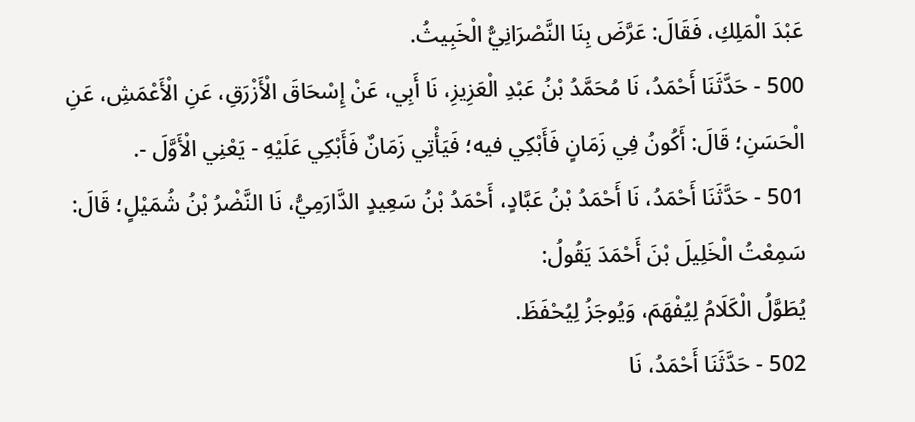عَبْدَ الْمَلِكِ، فَقَالَ: عَرَّضَ بِنَا النَّصْرَانِيُّ الْخَبِيثُ.
500 - حَدَّثَنَا أَحْمَدُ، نَا مُحَمَّدُ بْنُ عَبْدِ الْعَزِيزِ، نَا أَبِي، عَنْ إِسْحَاقَ الْأَزْرَقِ، عَنِ الْأَعْمَشِ، عَنِ الْحَسَنِ؛ قَالَ: أَكُونُ فِي زَمَانٍ فَأَبْكِي فيه؛ فَيَأْتِي زَمَانٌ فَأَبْكِي عَلَيْهِ - يَعْنِي الْأَوَّلَ -.
501 - حَدَّثَنَا أَحْمَدُ، نَا أَحْمَدُ بْنُ عَبَّادٍ، أَحْمَدُ بْنُ سَعِيدٍ الدَّارَمِيُّ، نَا النَّضْرُ بْنُ شُمَيْلٍ؛ قَالَ: سَمِعْتُ الْخَلِيلَ بْنَ أَحْمَدَ يَقُولُ:
يُطَوَّلُ الْكَلَامُ لِيُفْهَمَ، وَيُوجَزُ لِيُحْفَظَ.
502 - حَدَّثَنَا أَحْمَدُ، نَا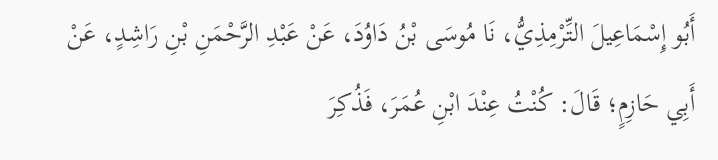أَبُو إِسْمَاعِيلَ التِّرْمِذِيُّ، نَا مُوسَى بْنُ دَاوُدَ، عَنْ عَبْدِ الرَّحْمَنِ بْنِ رَاشِدٍ، عَنْ أَبِي حَازِمٍ؛ قَالَ: كُنْتُ عِنْدَ ابْنِ عُمَرَ، فَذُكِرَ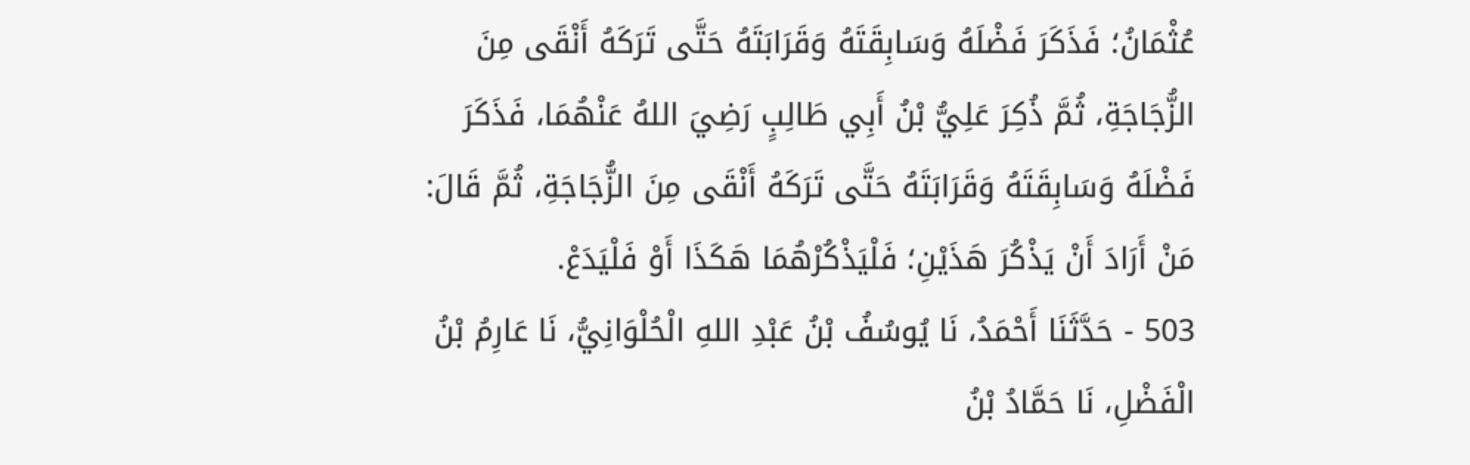عُثْمَانُ؛ فَذَكَرَ فَضْلَهُ وَسَابِقَتَهُ وَقَرَابَتَهُ حَتَّى تَرَكَهُ أَنْقَى مِنَ الزُّجَاجَةِ، ثُمَّ ذُكِرَ عَلِيُّ بْنُ أَبِي طَالِبٍ رَضِيَ اللهُ عَنْهُمَا، فَذَكَرَ فَضْلَهُ وَسَابِقَتَهُ وَقَرَابَتَهُ حَتَّى تَرَكَهُ أَنْقَى مِنَ الزُّجَاجَةِ، ثُمَّ قَالَ: مَنْ أَرَادَ أَنْ يَذْكُرَ هَذَيْنِ؛ فَلْيَذْكُرْهُمَا هَكَذَا أَوْ فَلْيَدَعْ.
503 - حَدَّثَنَا أَحْمَدُ، نَا يُوسُفُ بْنُ عَبْدِ اللهِ الْحُلْوَانِيُّ، نَا عَارِمُ بْنُ الْفَضْلِ، نَا حَمَّادُ بْنُ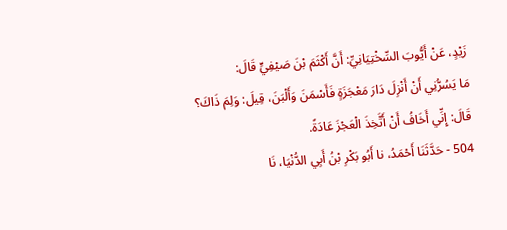زَيْدٍ، عَنْ أَيُّوبَ السِّخْتِيَانِيِّ: أَنَّ أَكْثَمَ بْنَ صَيْفِيٍّ قَالَ:
مَا يَسُرُّنِي أَنْ أَنْزِلَ دَارَ مَعْجَزَةٍ فَأَسْمَنَ وَأَلْبَنَ، قِيلَ: وَلِمَ ذَاكَ؟ قَالَ: إِنِّي أَخَافُ أَنْ أَتَّخِذَ الْعَجْزَ عَادَةً.
504 - حَدَّثَنَا أَحْمَدُ، نا أَبُو بَكْرِ بْنُ أَبِي الدُّنْيَا، نَا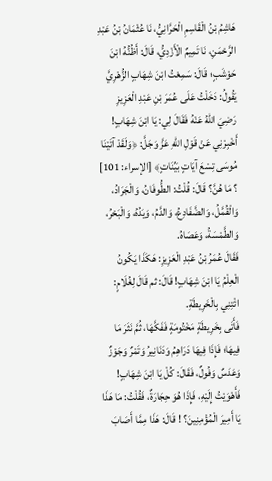هَاشِمُ بْنُ الْقَاسِمِ الْحَرَّانِيُّ، نَا عُثْمَانُ بْنُ عَبْدِ الرَّحْمَنِ، نَا تَمِيمٌ الْأَزْدِيُّ، قَالَ: أَظُنُّهُ ابْنَ حَوْشَبٍ؛ قَالَ: سَمِعْتُ ابْنَ شِهَابٍ الزُّهْرِيَّ يَقُولُ: دَخَلْتُ عَلَى عُمَرَ بْنِ عَبْدِ الْعَزِيزِ رَضِيَ اللهُ عَنْهُ فَقَالَ لِي: يَا ابْنَ شِهَابٍ! أَخْبِرْنِي عَنْ قَوْلِ اللهِ عَزَّ وَجَلَّ: ﴿وَلَقَدْ آتَيْنَا مُوسَى تِسْعَ آيَاتٍ بَيِّنَاتٍ﴾ [الإسراء: 101] ؟ مَا هُنَّ؟ قَالَ: قُلْتُ: الطُّوفَانُ، وَالْجَرَادُ، وَالْقُمَّلُ، وَالضَّفَادِعُ، وَالدَّمُ، وَيَدُهُ، وَالْبَحْرُ، وَالطَّمْسَةُ، وَعَصَاهُ.
فَقَالَ عُمَرُ بْنُ عَبْدِ الْعَزِيزِ: هَكَذَا يَكُونُ الْعِلْمُ يَا ابْنَ شِهَابٍ! قَالَ: ثم قَالَ لِغُلَامٍ: ائْتِنِي بِالْخَرِيطَةِ.
فَأَتَى بِخَرِيطَةٍ مَخْتُومَةٍ فَفَكَّهَا، ثُمَّ نَثَرَ مَا فِيهَا؛ فَإِذَا فِيهَا دَرَاهِمُ وَدَنَانِيرُ وَتَمْرٌ وَجَوْزٌ وَعَدَسٌ وَفُولٌ، فَقَالَ: كُلْ يَا ابْنَ شِهَابٍ! فَأَهْوَيْتُ إِلَيْهِ، فَإِذَا هُوَ حِجَارَةٌ، فَقُلْتُ: مَا هَذَا يَا أَمِيرَ الْمُؤْمِنِينَ؟ ! قَالَ: هَذَا مِمَّا أَصَابَ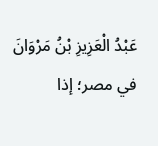عَبْدُ الْعَزِيزِ بْنُ مَرْوَانَ في مصر؛ إذا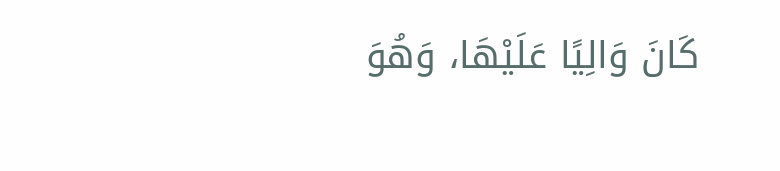كَانَ وَالِيًا عَلَيْهَا، وَهُوَ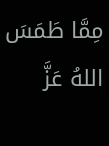مِمَّا طَمَسَ اللهُ عَزَّ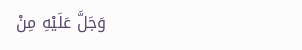وَجَلَّ عَلَيْهِ مِنْ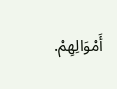أَمْوَالِهِمْ.